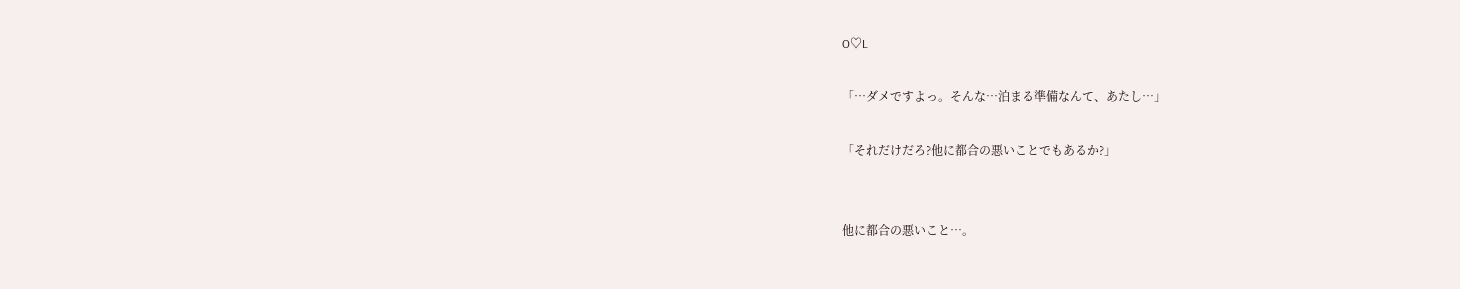O♡L

「…ダメですよっ。そんな…泊まる準備なんて、あたし…」

「それだけだろ?他に都合の悪いことでもあるか?」


他に都合の悪いこと…。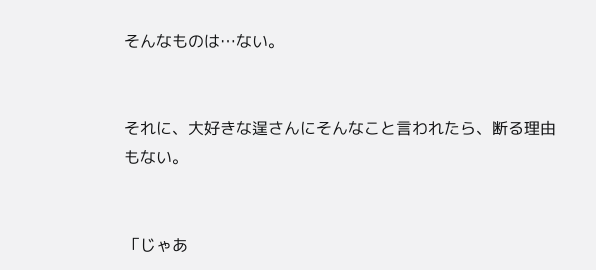そんなものは…ない。


それに、大好きな逞さんにそんなこと言われたら、断る理由もない。


「じゃあ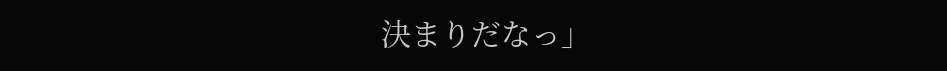決まりだなっ」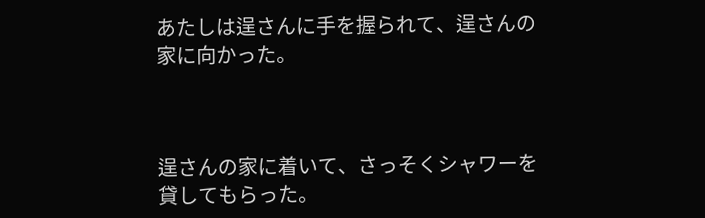あたしは逞さんに手を握られて、逞さんの家に向かった。



逞さんの家に着いて、さっそくシャワーを貸してもらった。